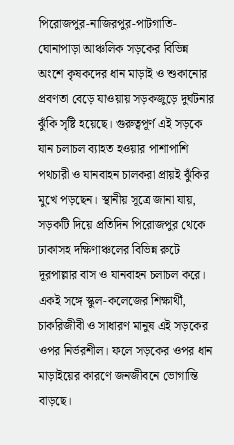পিরোজপুর-নাজিরপুর-পাটগাতি-ঘোনাপাড়া আঞ্চলিক সড়কের বিভিন্ন অংশে কৃষকদের ধান মাড়াই ও শুকানোর প্রবণতা বেড়ে যাওয়ায় সড়কজুড়ে দুর্ঘটনার ঝুঁকি সৃষ্টি হয়েছে। গুরুত্বপূর্ণ এই সড়কে যান চলাচল ব্যাহত হওয়ার পাশাপাশি পথচারী ও যানবাহন চালকরা প্রায়ই ঝুঁকির মুখে পড়ছেন। স্থানীয় সূত্রে জানা যায়, সড়কটি দিয়ে প্রতিদিন পিরোজপুর থেকে ঢাকাসহ দক্ষিণাঞ্চলের বিভিন্ন রুটে দূরপাল্লার বাস ও যানবাহন চলাচল করে। একই সঙ্গে স্কুল-কলেজের শিক্ষার্থী, চাকরিজীবী ও সাধারণ মানুষ এই সড়কের ওপর নির্ভরশীল। ফলে সড়কের ওপর ধান মাড়াইয়ের কারণে জনজীবনে ভোগান্তি বাড়ছে।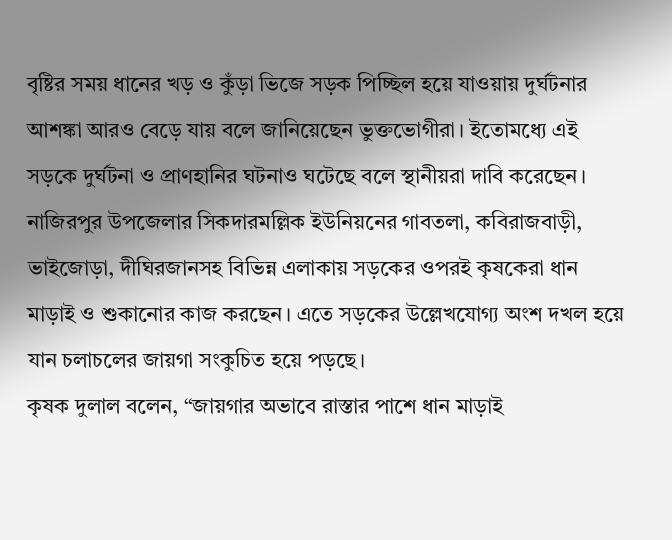বৃষ্টির সময় ধানের খড় ও কুঁড়া ভিজে সড়ক পিচ্ছিল হয়ে যাওয়ায় দুর্ঘটনার আশঙ্কা আরও বেড়ে যায় বলে জানিয়েছেন ভুক্তভোগীরা। ইতোমধ্যে এই সড়কে দুর্ঘটনা ও প্রাণহানির ঘটনাও ঘটেছে বলে স্থানীয়রা দাবি করেছেন। নাজিরপুর উপজেলার সিকদারমল্লিক ইউনিয়নের গাবতলা, কবিরাজবাড়ী, ভাইজোড়া, দীঘিরজানসহ বিভিন্ন এলাকায় সড়কের ওপরই কৃষকেরা ধান মাড়াই ও শুকানোর কাজ করছেন। এতে সড়কের উল্লেখযোগ্য অংশ দখল হয়ে যান চলাচলের জায়গা সংকুচিত হয়ে পড়ছে।
কৃষক দুলাল বলেন, “জায়গার অভাবে রাস্তার পাশে ধান মাড়াই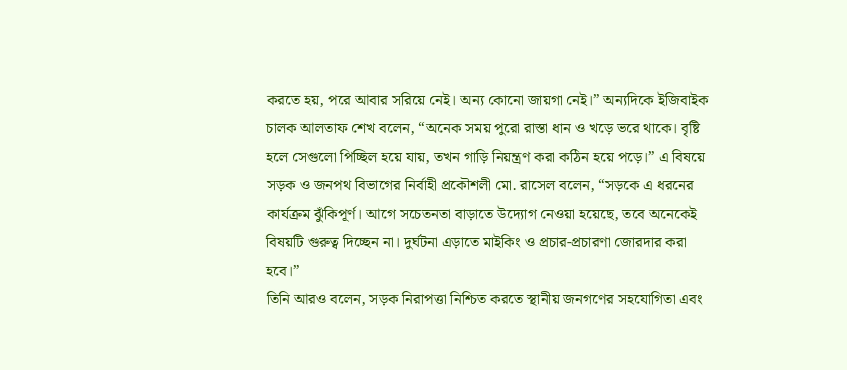করতে হয়, পরে আবার সরিয়ে নেই। অন্য কোনো জায়গা নেই।” অন্যদিকে ইজিবাইক চালক আলতাফ শেখ বলেন, “অনেক সময় পুরো রাস্তা ধান ও খড়ে ভরে থাকে। বৃষ্টি হলে সেগুলো পিচ্ছিল হয়ে যায়, তখন গাড়ি নিয়ন্ত্রণ করা কঠিন হয়ে পড়ে।” এ বিষয়ে সড়ক ও জনপথ বিভাগের নির্বাহী প্রকৌশলী মো. রাসেল বলেন, “সড়কে এ ধরনের কার্যক্রম ঝুঁকিপূর্ণ। আগে সচেতনতা বাড়াতে উদ্যোগ নেওয়া হয়েছে, তবে অনেকেই বিষয়টি গুরুত্ব দিচ্ছেন না। দুর্ঘটনা এড়াতে মাইকিং ও প্রচার-প্রচারণা জোরদার করা হবে।”
তিনি আরও বলেন, সড়ক নিরাপত্তা নিশ্চিত করতে স্থানীয় জনগণের সহযোগিতা এবং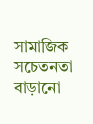সামাজিক সচেতনতা বাড়ানো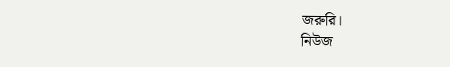জরুরি।
নিউজ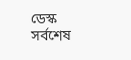ডেস্ক
সর্বশেষ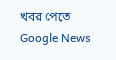খবর পেতে Google News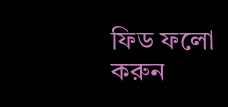ফিড ফলো করুন